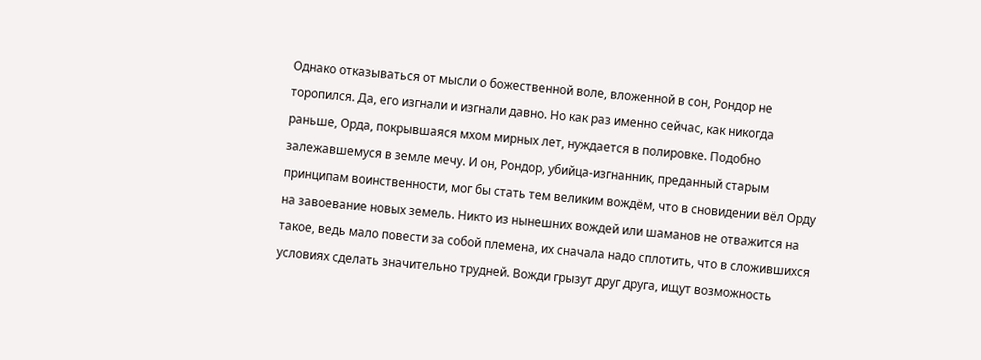Однако отказываться от мысли о божественной воле, вложенной в сон, Рондор не торопился. Да, его изгнали и изгнали давно. Но как раз именно сейчас, как никогда раньше, Орда, покрывшаяся мхом мирных лет, нуждается в полировке. Подобно залежавшемуся в земле мечу. И он, Рондор, убийца-изгнанник, преданный старым принципам воинственности, мог бы стать тем великим вождём, что в сновидении вёл Орду на завоевание новых земель. Никто из нынешних вождей или шаманов не отважится на такое, ведь мало повести за собой племена, их сначала надо сплотить, что в сложившихся условиях сделать значительно трудней. Вожди грызут друг друга, ищут возможность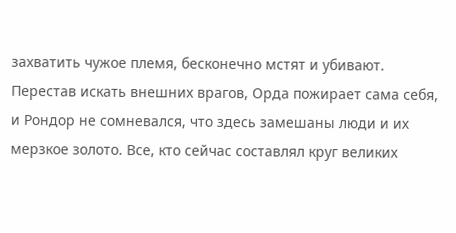захватить чужое племя, бесконечно мстят и убивают. Перестав искать внешних врагов, Орда пожирает сама себя, и Рондор не сомневался, что здесь замешаны люди и их мерзкое золото. Все, кто сейчас составлял круг великих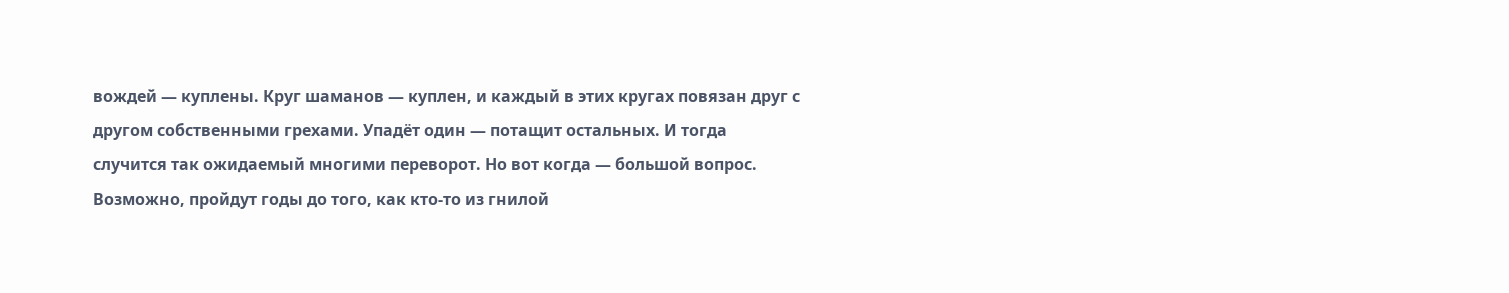вождей — куплены. Круг шаманов — куплен, и каждый в этих кругах повязан друг с другом собственными грехами. Упадёт один — потащит остальных. И тогда случится так ожидаемый многими переворот. Но вот когда — большой вопрос. Возможно, пройдут годы до того, как кто-то из гнилой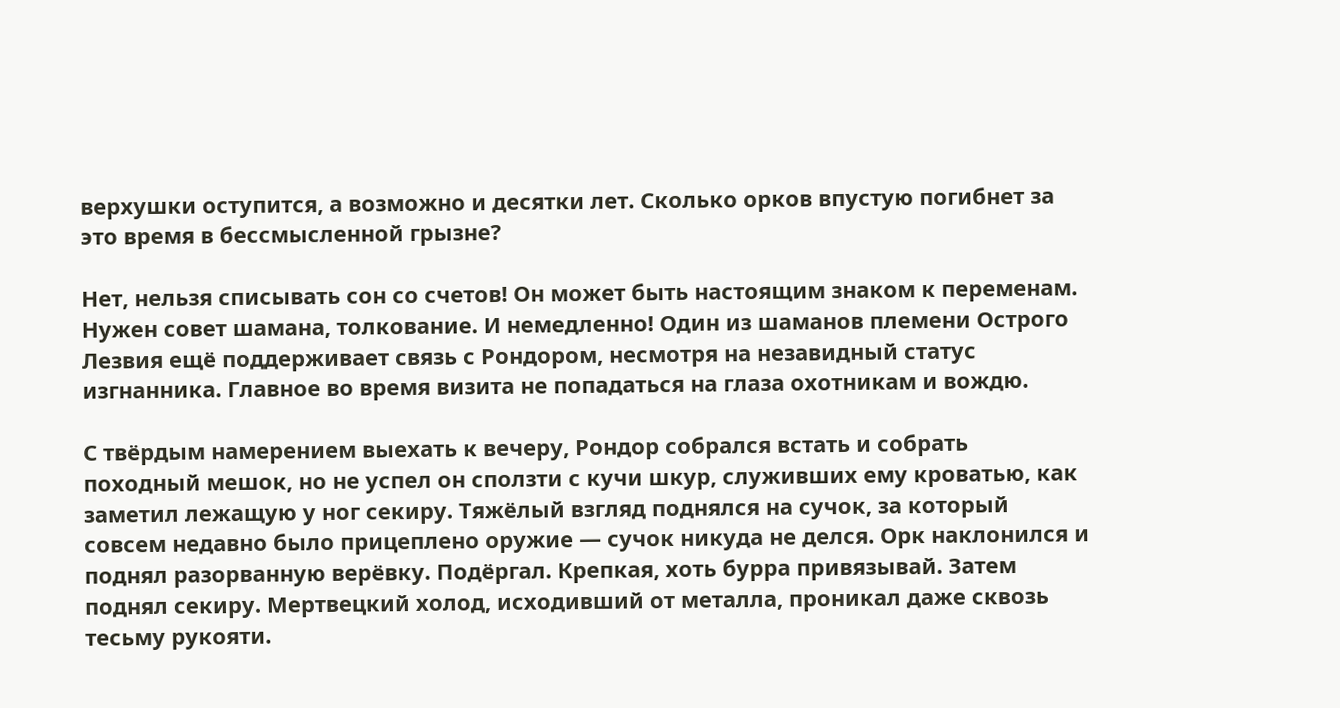верхушки оступится, а возможно и десятки лет. Сколько орков впустую погибнет за это время в бессмысленной грызне?

Нет, нельзя списывать сон со счетов! Он может быть настоящим знаком к переменам. Нужен совет шамана, толкование. И немедленно! Один из шаманов племени Острого Лезвия ещё поддерживает связь с Рондором, несмотря на незавидный статус изгнанника. Главное во время визита не попадаться на глаза охотникам и вождю.

С твёрдым намерением выехать к вечеру, Рондор собрался встать и собрать походный мешок, но не успел он сползти с кучи шкур, служивших ему кроватью, как заметил лежащую у ног секиру. Тяжёлый взгляд поднялся на сучок, за который совсем недавно было прицеплено оружие — сучок никуда не делся. Орк наклонился и поднял разорванную верёвку. Подёргал. Крепкая, хоть бурра привязывай. Затем поднял секиру. Мертвецкий холод, исходивший от металла, проникал даже сквозь тесьму рукояти.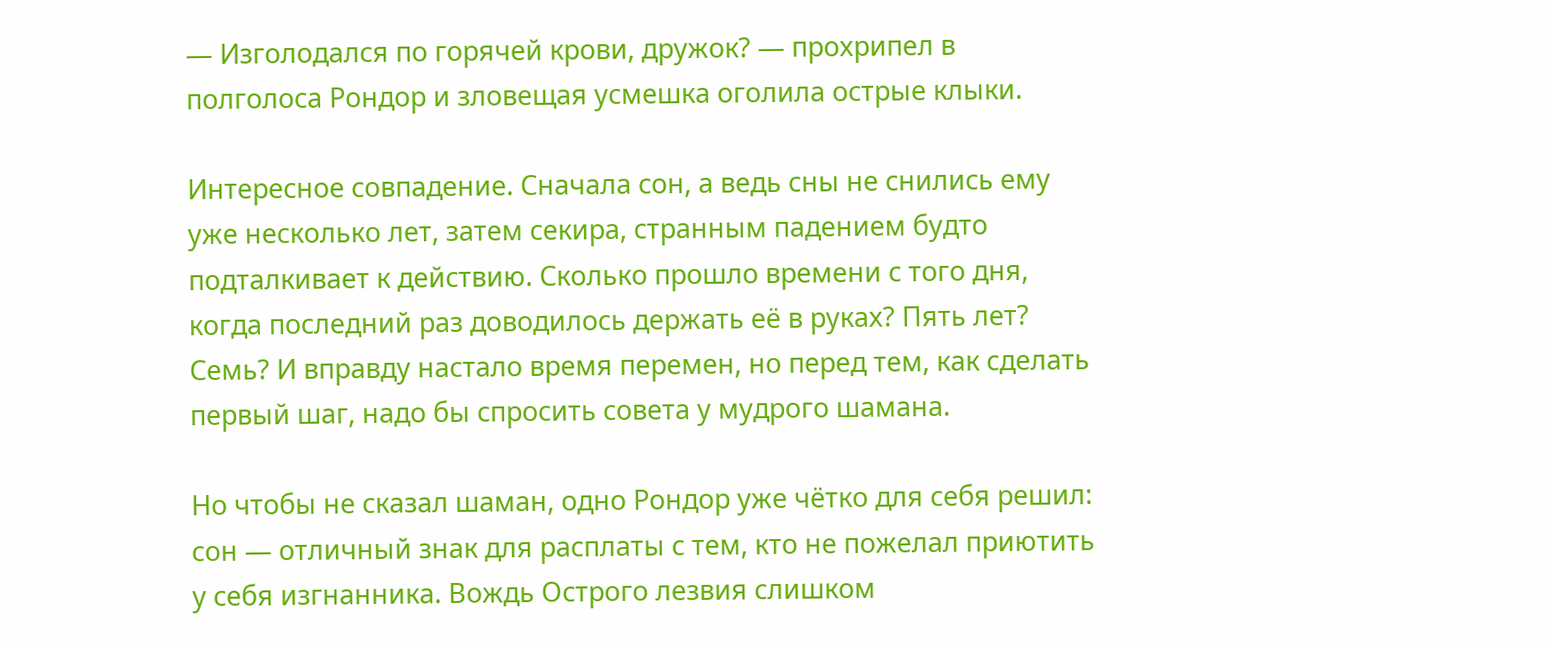— Изголодался по горячей крови, дружок? — прохрипел в полголоса Рондор и зловещая усмешка оголила острые клыки.

Интересное совпадение. Сначала сон, а ведь сны не снились ему уже несколько лет, затем секира, странным падением будто подталкивает к действию. Сколько прошло времени с того дня, когда последний раз доводилось держать её в руках? Пять лет? Семь? И вправду настало время перемен, но перед тем, как сделать первый шаг, надо бы спросить совета у мудрого шамана.

Но чтобы не сказал шаман, одно Рондор уже чётко для себя решил: сон — отличный знак для расплаты с тем, кто не пожелал приютить у себя изгнанника. Вождь Острого лезвия слишком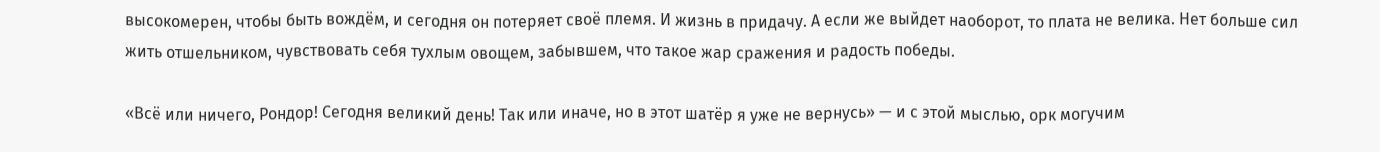высокомерен, чтобы быть вождём, и сегодня он потеряет своё племя. И жизнь в придачу. А если же выйдет наоборот, то плата не велика. Нет больше сил жить отшельником, чувствовать себя тухлым овощем, забывшем, что такое жар сражения и радость победы.

«Всё или ничего, Рондор! Сегодня великий день! Так или иначе, но в этот шатёр я уже не вернусь» — и с этой мыслью, орк могучим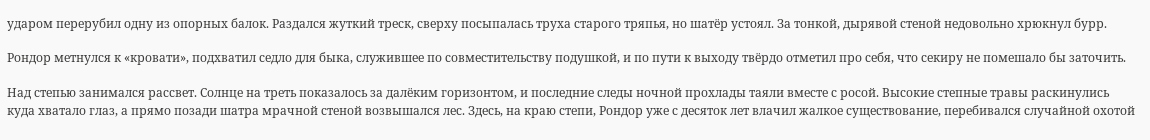ударом перерубил одну из опорных балок. Раздался жуткий треск, сверху посыпалась труха старого тряпья, но шатёр устоял. За тонкой, дырявой стеной недовольно хрюкнул бурр.

Рондор метнулся к «кровати», подхватил седло для быка, служившее по совместительству подушкой, и по пути к выходу твёрдо отметил про себя, что секиру не помешало бы заточить.

Над степью занимался рассвет. Солнце на треть показалось за далёким горизонтом, и последние следы ночной прохлады таяли вместе с росой. Высокие степные травы раскинулись куда хватало глаз, а прямо позади шатра мрачной стеной возвышался лес. Здесь, на краю степи, Рондор уже с десяток лет влачил жалкое существование, перебивался случайной охотой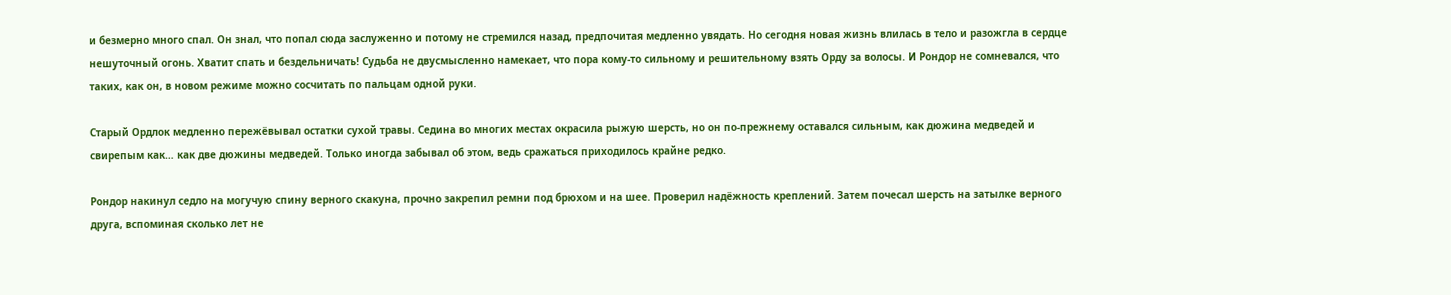и безмерно много спал. Он знал, что попал сюда заслуженно и потому не стремился назад, предпочитая медленно увядать. Но сегодня новая жизнь влилась в тело и разожгла в сердце нешуточный огонь. Хватит спать и бездельничать! Судьба не двусмысленно намекает, что пора кому-то сильному и решительному взять Орду за волосы. И Рондор не сомневался, что таких, как он, в новом режиме можно сосчитать по пальцам одной руки.

Старый Ордлок медленно пережёвывал остатки сухой травы. Седина во многих местах окрасила рыжую шерсть, но он по-прежнему оставался сильным, как дюжина медведей и свирепым как… как две дюжины медведей. Только иногда забывал об этом, ведь сражаться приходилось крайне редко.

Рондор накинул седло на могучую спину верного скакуна, прочно закрепил ремни под брюхом и на шее. Проверил надёжность креплений. Затем почесал шерсть на затылке верного друга, вспоминая сколько лет не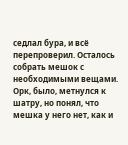седлал бура, и всё перепроверил. Осталось собрать мешок с необходимыми вещами. Орк, было, метнулся к шатру, но понял, что мешка у него нет, как и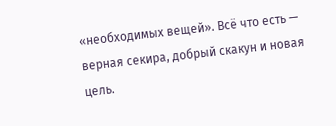«необходимых вещей». Всё что есть — верная секира, добрый скакун и новая цель.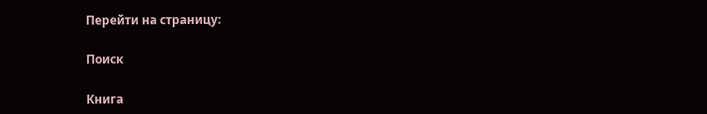Перейти на страницу:

Поиск

Книга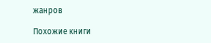жанров

Похожие книги